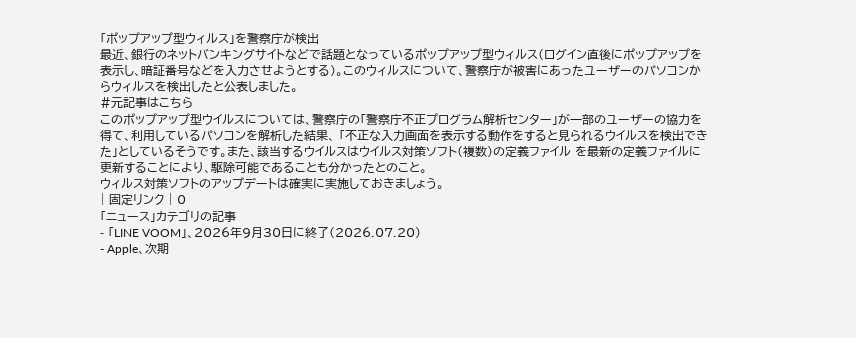「ポップアップ型ウィルス」を警察庁が検出
最近、銀行のネットバンキングサイトなどで話題となっているポップアップ型ウィルス(ログイン直後にポップアップを表示し、暗証番号などを入力させようとする)。このウィルスについて、警察庁が被害にあったユーザーのパソコンからウィルスを検出したと公表しました。
#元記事はこちら
このポップアップ型ウイルスについては、警察庁の「警察庁不正プログラム解析センター」が一部のユーザーの協力を得て、利用しているパソコンを解析した結果、 「不正な入力画面を表示する動作をすると見られるウイルスを検出できた」としているそうです。また、該当するウイルスはウイルス対策ソフト(複数)の定義ファイル を最新の定義ファイルに更新することにより、駆除可能であることも分かったとのこと。
ウィルス対策ソフトのアップデートは確実に実施しておきましょう。
| 固定リンク | 0
「ニュース」カテゴリの記事
- 「LINE VOOM」、2026年9月30日に終了(2026.07.20)
- Apple、次期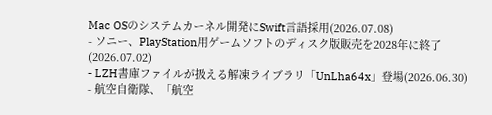Mac OSのシステムカーネル開発にSwift言語採用(2026.07.08)
- ソニー、PlayStation用ゲームソフトのディスク版販売を2028年に終了(2026.07.02)
- LZH書庫ファイルが扱える解凍ライブラリ「UnLha64x」登場(2026.06.30)
- 航空自衛隊、「航空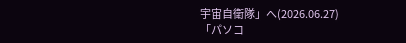宇宙自衛隊」へ(2026.06.27)
「パソコ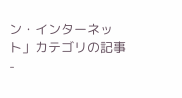ン・インターネット」カテゴリの記事
-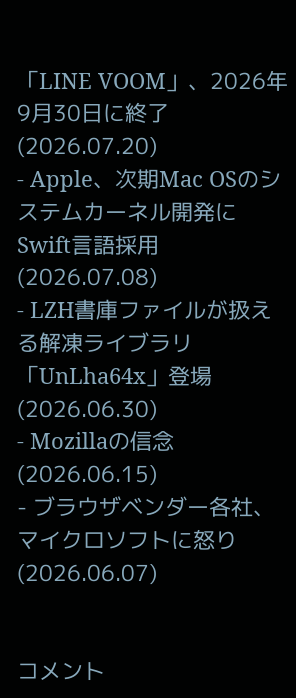「LINE VOOM」、2026年9月30日に終了(2026.07.20)
- Apple、次期Mac OSのシステムカーネル開発にSwift言語採用(2026.07.08)
- LZH書庫ファイルが扱える解凍ライブラリ「UnLha64x」登場(2026.06.30)
- Mozillaの信念(2026.06.15)
- ブラウザベンダー各社、マイクロソフトに怒り(2026.06.07)


コメント